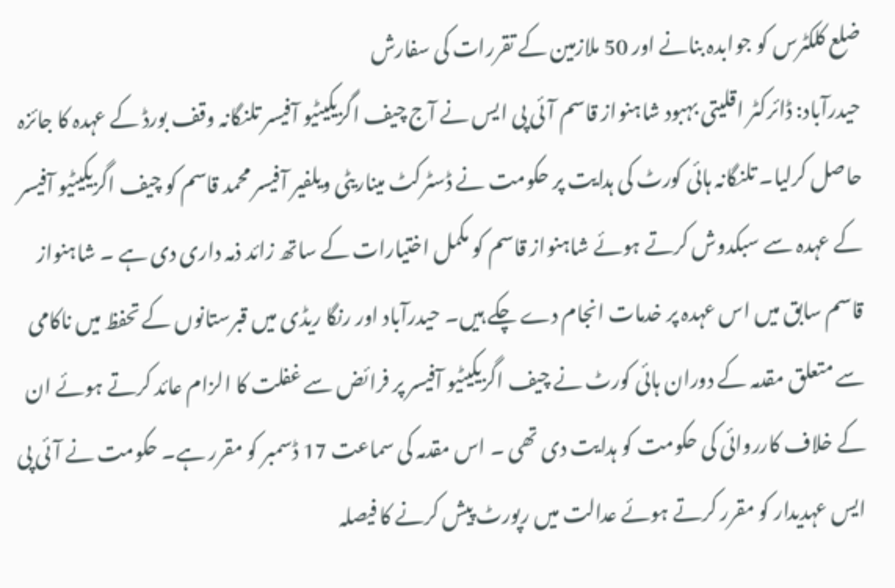ضلع کلکٹرس کو جوابدہ بنانے اور 50 ملازمین کے تقررات کی سفارش
حیدرآباد: ڈائرکٹر اقلیتی بہبود شاہنواز قاسم آئی پی ایس نے آج چیف اگزیکیٹیو آفیسر تلنگانہ وقف بورڈ کے عہدہ کا جائزہ حاصل کرلیا۔ تلنگانہ ہائی کورٹ کی ہدایت پر حکومت نے ڈسٹرکٹ میناریٹی ویلفیر آفیسر محمد قاسم کو چیف اگزیکیٹیو آفیسر کے عہدہ سے سبکدوش کرتے ہوئے شاہنواز قاسم کو مکمل اختیارات کے ساتھ زائد ذمہ داری دی ہے ۔ شاہنواز قاسم سابق میں اس عہدہ پر خدمات انجام دے چکے ہیں۔ حیدرآباد اور رنگا ریڈی میں قبرستانوں کے تحفظ میں ناکامی سے متعلق مقدمہ کے دوران ہائی کورٹ نے چیف اگزیکیٹیو آفیسر پر فرائض سے غفلت کا الزام عائد کرتے ہوئے ان کے خلاف کارروائی کی حکومت کو ہدایت دی تھی ۔ اس مقدمہ کی سماعت 17 ڈسمبر کو مقرر ہے۔ حکومت نے آئی پی ایس عہدیدار کو مقرر کرتے ہوئے عدالت میں رپورٹ پیش کرنے کا فیصلہ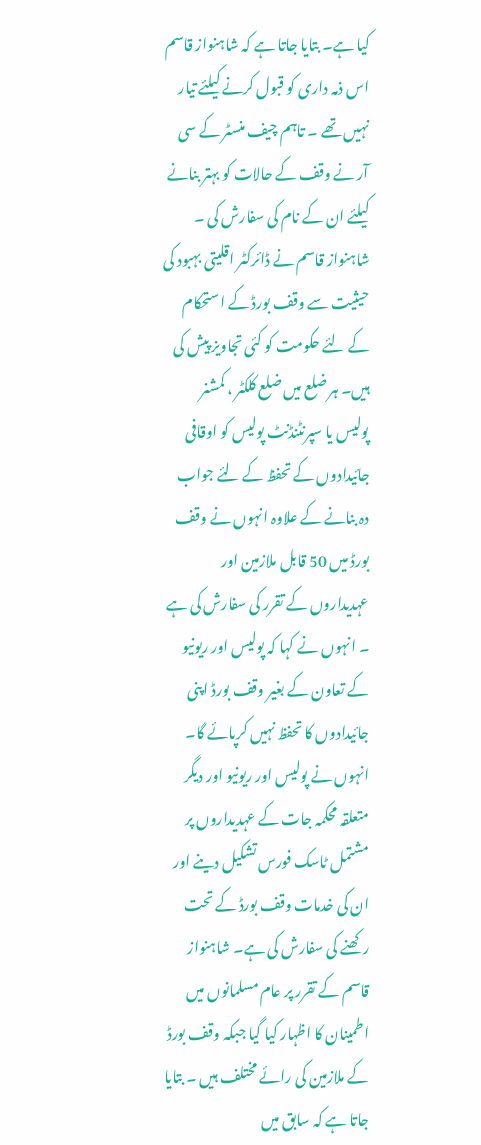کیا ہے۔ بتایا جاتا ہے کہ شاہنواز قاسم اس ذمہ داری کو قبول کرنے کیلئے تیار نہیں تھے ۔ تاہم چیف منسٹر کے سی آر نے وقف کے حالات کو بہتر بنانے کیلئے ان کے نام کی سفارش کی ۔ شاہنواز قاسم نے ڈائرکٹر اقلیتی بہبود کی حیثیت سے وقف بورڈ کے استحکام کے لئے حکومت کو کئی تجاویز پیش کی ہیں۔ ہر ضلع میں ضلع کلکٹر ، کمشنر پولیس یا سپرنٹنڈنٹ پولیس کو اوقافی جائیدادوں کے تحفظ کے لئے جواب دہ بنانے کے علاوہ انہوں نے وقف بورڈ میں 50 قابل ملازمین اور عہدیداروں کے تقرر کی سفارش کی ہے ۔ انہوں نے کہا کہ پولیس اور ریونیو کے تعاون کے بغیر وقف بورڈ اپنی جائیدادوں کا تحفظ نہیں کرپائے گا۔ انہوں نے پولیس اور ریونیو اور دیگر متعلقہ محکمہ جات کے عہدیداروں پر مشتمل ٹاسک فورس تشکیل دینے اور ان کی خدمات وقف بورڈ کے تحت رکھنے کی سفارش کی ہے۔ شاہنواز قاسم کے تقرر پر عام مسلمانوں میں اطمینان کا اظہار کیا گیا جبکہ وقف بورڈ کے ملازمین کی رائے مختلف ہیں ۔ بتایا جاتا ہے کہ سابق میں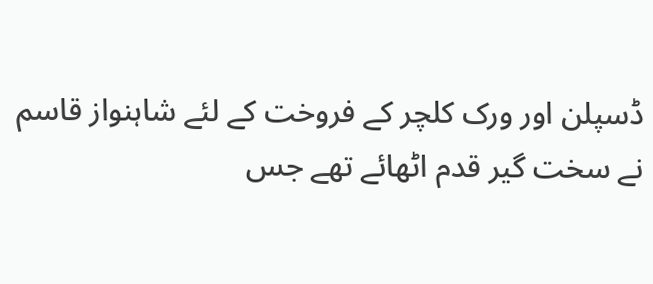ڈسپلن اور ورک کلچر کے فروخت کے لئے شاہنواز قاسم نے سخت گیر قدم اٹھائے تھے جس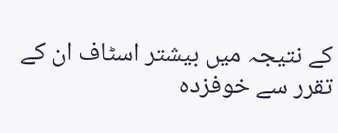کے نتیجہ میں بیشتر اسٹاف ان کے تقرر سے خوفزدہ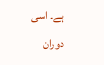ہے۔ اسی دوران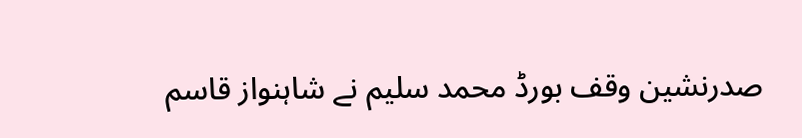صدرنشین وقف بورڈ محمد سلیم نے شاہنواز قاسم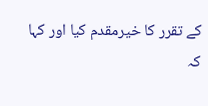کے تقرر کا خیرمقدم کیا اور کہا کہ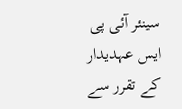سینئر آئی پی ایس عہدیدار کے تقرر سے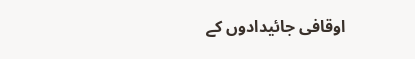اوقافی جائیدادوں کے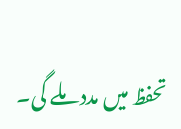تحفظ میں مدد ملے گی۔